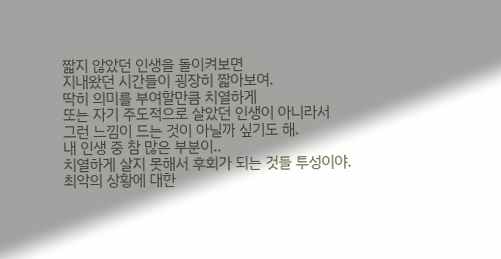짧지 않았던 인생을 돌이켜보면
지내왔던 시간들이 굉장히 짧아보여.
딱히 의미를 부여할만큼 치열하게
또는 자기 주도적으로 살았던 인생이 아니라서
그런 느낌이 드는 것이 아닐까 싶기도 해.
내 인생 중 참 많은 부분이..
치열하게 살지 못해서 후회가 되는 것들 투성이야.
최악의 상황에 대한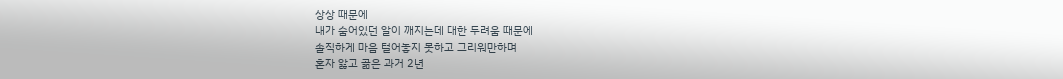상상 때문에
내가 숨어있던 알이 깨지는데 대한 두려움 때문에
솔직하게 마음 털어놓지 못하고 그리워만하며
혼자 앓고 곪은 과거 2년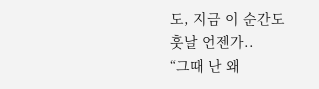도, 지금 이 순간도
훗날 언젠가..
“그때 난 왜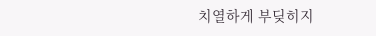치열하게 부딪히지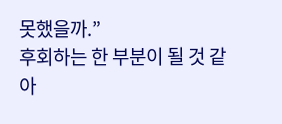못했을까.”
후회하는 한 부분이 될 것 같아